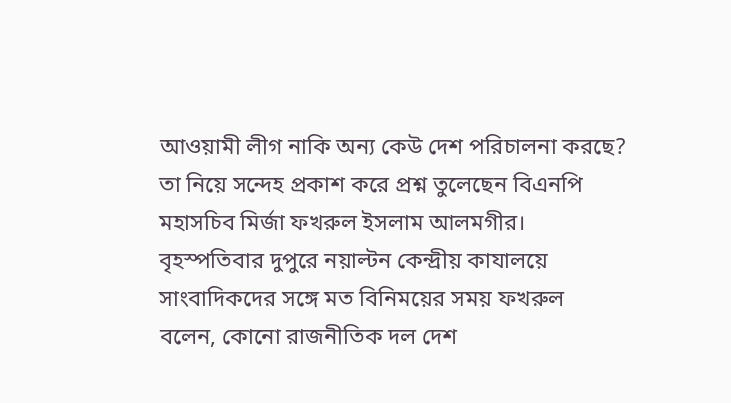আওয়ামী লীগ নাকি অন্য কেউ দেশ পরিচালনা করছে? তা নিয়ে সন্দেহ প্রকাশ করে প্রশ্ন তুলেছেন বিএনপি মহাসচিব মির্জা ফখরুল ইসলাম আলমগীর।
বৃহস্পতিবার দুপুরে নয়াল্টন কেন্দ্রীয় কাযালয়ে সাংবাদিকদের সঙ্গে মত বিনিময়ের সময় ফখরুল বলেন, কোনো রাজনীতিক দল দেশ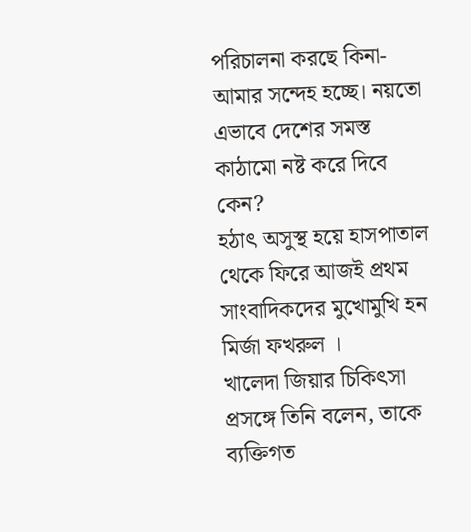পরিচালনা করছে কিনা- আমার সন্দেহ হচ্ছে। নয়তো এভাবে দেশের সমস্ত কাঠামো নষ্ট করে দিবে কেন?
হঠাৎ অসুস্থ হয়ে হাসপাতাল থেকে ফিরে আজই প্রথম সাংবাদিকদের মুখোমুখি হন মির্জা ফখরুল ।
খালেদা জিয়ার চিকিৎসা প্রসঙ্গে তিনি বলেন, তাকে ব্যক্তিগত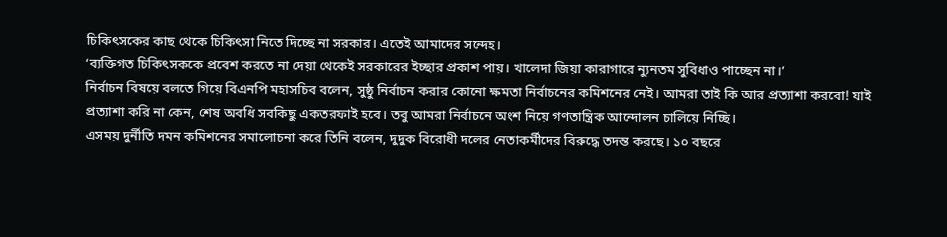চিকিৎসকের কাছ থেকে চিকিৎসা নিতে দিচ্ছে না সরকার। এতেই আমাদের সন্দেহ।
‘ব্যক্তিগত চিকিৎসককে প্রবেশ করতে না দেয়া থেকেই সরকারের ইচ্ছার প্রকাশ পায়। খালেদা জিয়া কারাগারে ন্যুনতম সুবিধাও পাচ্ছেন না।’
নির্বাচন বিষয়ে বলতে গিয়ে বিএনপি মহাসচিব বলেন, সুষ্ঠু নির্বাচন করার কোনো ক্ষমতা নির্বাচনের কমিশনের নেই। আমরা তাই কি আর প্রত্যাশা করবো! যাই প্রত্যাশা করি না কেন, শেষ অবধি সবকিছু একতরফাই হবে। তবু আমরা নির্বাচনে অংশ নিয়ে গণতান্ত্রিক আন্দোলন চালিয়ে নিচ্ছি।
এসময় দুর্নীতি দমন কমিশনের সমালোচনা করে তিনি বলেন, দুদুক বিরোধী দলের নেতাকর্মীদের বিরুদ্ধে তদন্ত করছে। ১০ বছরে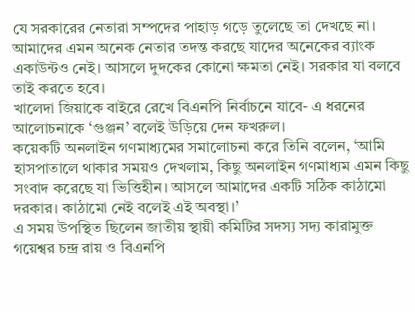যে সরকারের নেতারা সম্পদের পাহাড় গড়ে তুলেছে তা দেখছে না। আমাদের এমন অনেক নেতার তদন্ত করছে যাদের অনেকের ব্যাংক একাউন্টও নেই। আসলে দুদকের কোনো ক্ষমতা নেই। সরকার যা বলবে তাই করতে হবে।
খালেদা জিয়াকে বাইরে রেখে বিএনপি নির্বাচনে যাবে- এ ধরনের আলোচনাকে ‘গুঞ্জন’ বলেই উড়িয়ে দেন ফখরুল।
কয়েকটি অনলাইন গণমাধ্যমের সমালোচনা করে তিনি বলেন, ‘আমি হাসপাতালে থাকার সময়ও দেখলাম, কিছু অনলাইন গণমাধ্যম এমন কিছু সংবাদ করেছে যা ভিত্তিহীন। আসলে আমাদের একটি সঠিক কাঠামো দরকার। কাঠামো নেই বলেই এই অবস্থা।’
এ সময় উপস্থিত ছিলেন জাতীয় স্থায়ী কমিটির সদস্য সদ্য কারামুক্ত গয়েশ্বর চন্দ্র রায় ও বিএনপি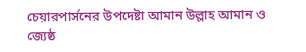চেয়ারপার্সনের উপদেষ্টা আমান উল্লাহ আমান ও জ্যেষ্ঠ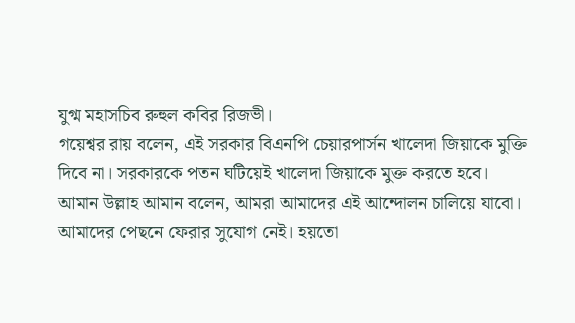যুগ্ম মহাসচিব রুহুল কবির রিজভী।
গয়েশ্বর রায় বলেন, এই সরকার বিএনপি চেয়ারপার্সন খালেদা জিয়াকে মুক্তি দিবে না। সরকারকে পতন ঘটিয়েই খালেদা জিয়াকে মুক্ত করতে হবে।
আমান উল্লাহ আমান বলেন, আমরা আমাদের এই আন্দোলন চালিয়ে যাবো। আমাদের পেছনে ফেরার সুযোগ নেই। হয়তো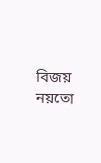বিজয় নয়তো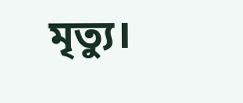মৃত্যু।